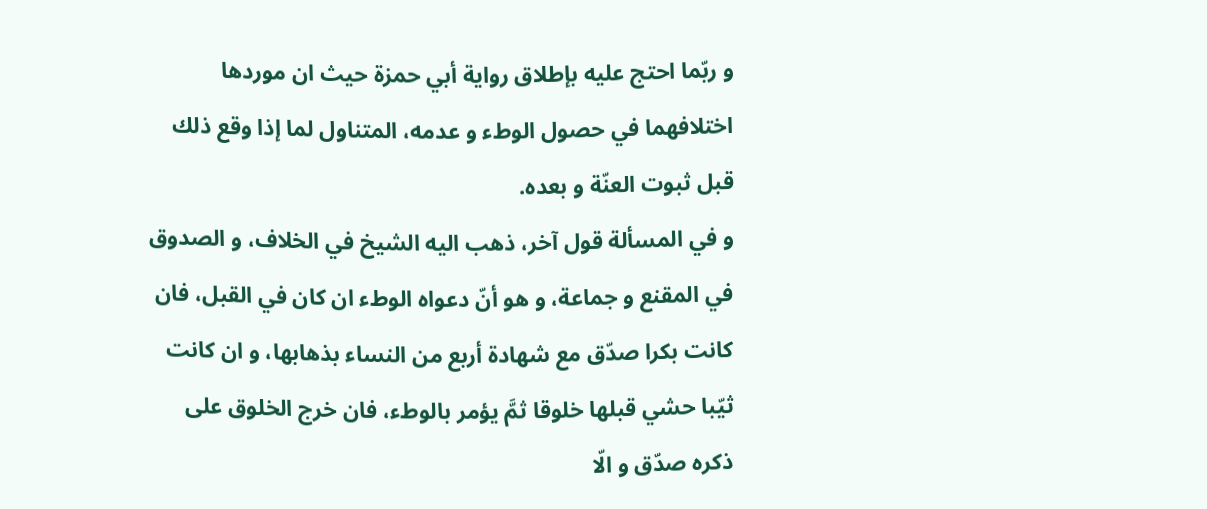و ربّما احتج عليه بإطلاق رواية أبي حمزة حيث ان موردها اختلافهما في حصول الوطء و عدمه، المتناول لما إذا وقع ذلك قبل ثبوت العنّة و بعده.
و في المسألة قول آخر، ذهب اليه الشيخ في الخلاف، و الصدوق في المقنع و جماعة، و هو أنّ دعواه الوطء ان كان في القبل، فان كانت بكرا صدّق مع شهادة أربع من النساء بذهابها، و ان كانت ثيّبا حشي قبلها خلوقا ثمَّ يؤمر بالوطء، فان خرج الخلوق على ذكره صدّق و الّا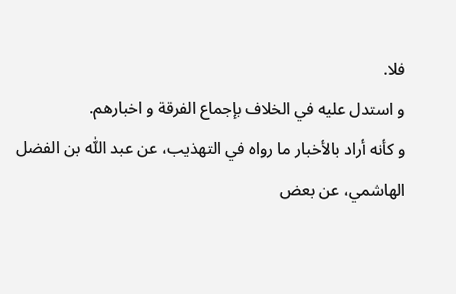فلا.
و استدل عليه في الخلاف بإجماع الفرقة و اخبارهم.
و كأنه أراد بالأخبار ما رواه في التهذيب، عن عبد اللّٰه بن الفضل الهاشمي، عن بعض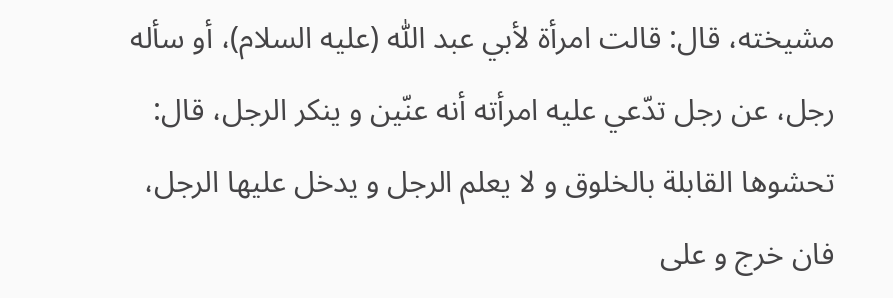مشيخته، قال: قالت امرأة لأبي عبد اللّٰه (عليه السلام)، أو سأله رجل، عن رجل تدّعي عليه امرأته أنه عنّين و ينكر الرجل، قال: تحشوها القابلة بالخلوق و لا يعلم الرجل و يدخل عليها الرجل، فان خرج و على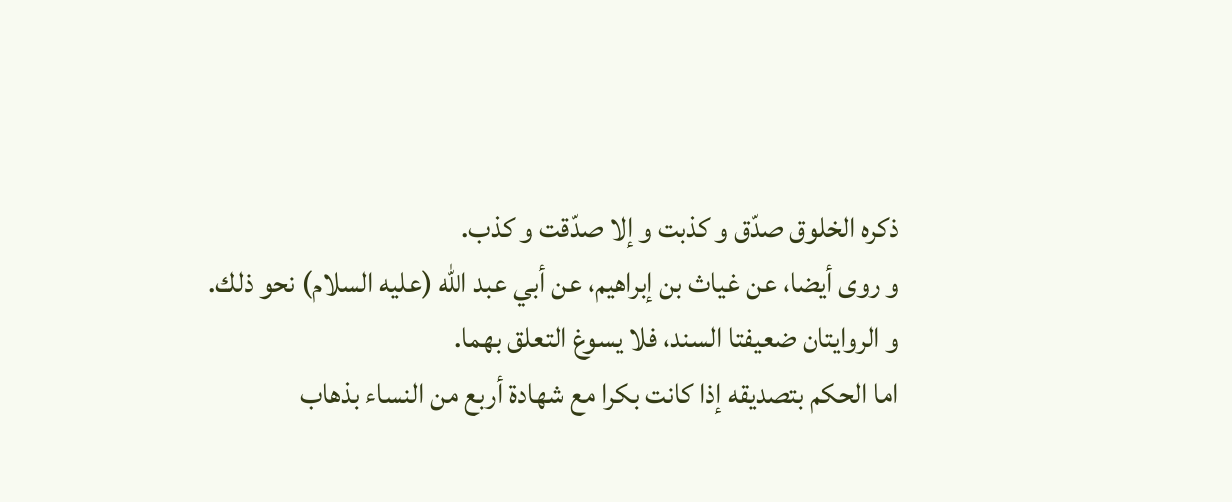ذكره الخلوق صدّق و كذبت و إلا صدّقت و كذب.
و روى أيضا، عن غياث بن إبراهيم، عن أبي عبد اللّٰه (عليه السلام) نحو ذلك.
و الروايتان ضعيفتا السند، فلا يسوغ التعلق بهما.
اما الحكم بتصديقه إذا كانت بكرا مع شهادة أربع من النساء بذهاب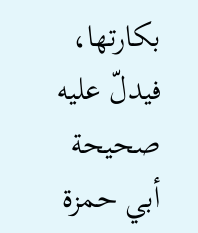بكارتها، فيدلّ عليه صحيحة أبي حمزة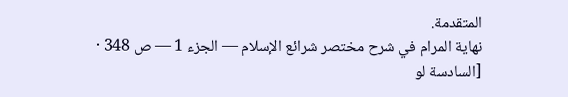المتقدمة.
نهاية المرام في شرح مختصر شرائع الإسلام — الجزء 1 — ص 348 · [السادسة لو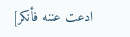ادعت عننه فأنكر]